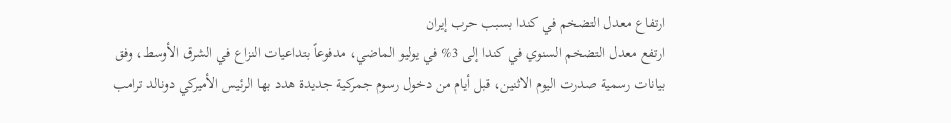ارتفاع معدل التضخم في كندا بسبب حرب إيران
ارتفع معدل التضخم السنوي في كندا إلى 3% في يوليو الماضي، مدفوعاً بتداعيات النزاع في الشرق الأوسط، وفق بيانات رسمية صدرت اليوم الاثنين، قبل أيام من دخول رسوم جمركية جديدة هدد بها الرئيس الأميركي دونالد ترامب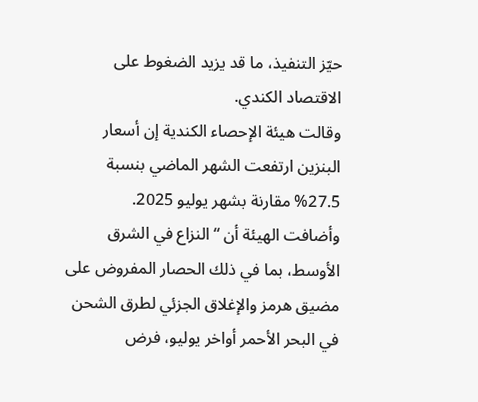حيّز التنفيذ، ما قد يزيد الضغوط على الاقتصاد الكندي.
وقالت هيئة الإحصاء الكندية إن أسعار البنزين ارتفعت الشهر الماضي بنسبة 27.5% مقارنة بشهر يوليو 2025.
وأضافت الهيئة أن “النزاع في الشرق الأوسط، بما في ذلك الحصار المفروض على مضيق هرمز والإغلاق الجزئي لطرق الشحن في البحر الأحمر أواخر يوليو، فرض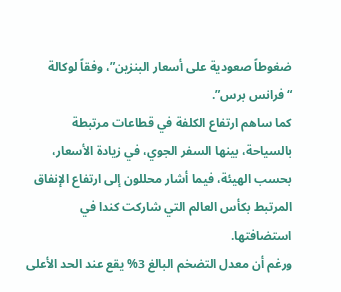ضغوطاً صعودية على أسعار البنزين”، وفقاً لوكالة “فرانس برس”.
كما ساهم ارتفاع الكلفة في قطاعات مرتبطة بالسياحة، بينها السفر الجوي، في زيادة الأسعار، بحسب الهيئة، فيما أشار محللون إلى ارتفاع الإنفاق المرتبط بكأس العالم التي شاركت كندا في استضافتها.
ورغم أن معدل التضخم البالغ 3% يقع عند الحد الأعلى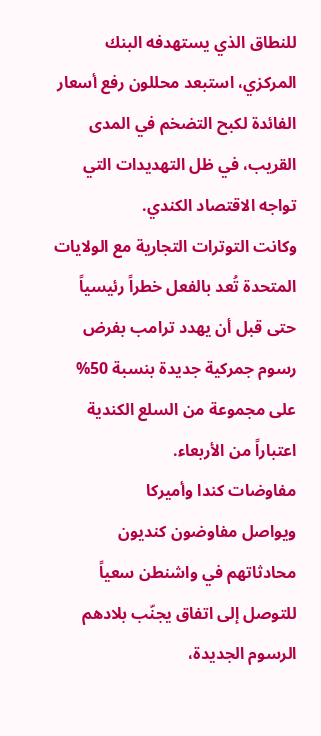للنطاق الذي يستهدفه البنك المركزي، استبعد محللون رفع أسعار الفائدة لكبح التضخم في المدى القريب، في ظل التهديدات التي تواجه الاقتصاد الكندي.
وكانت التوترات التجارية مع الولايات المتحدة تُعد بالفعل خطراً رئيسياً حتى قبل أن يهدد ترامب بفرض رسوم جمركية جديدة بنسبة 50% على مجموعة من السلع الكندية اعتباراً من الأربعاء.
مفاوضات كندا وأميركا
ويواصل مفاوضون كنديون محادثاتهم في واشنطن سعياً للتوصل إلى اتفاق يجنّب بلادهم الرسوم الجديدة،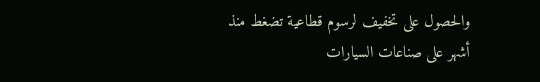والحصول على تخفيف لرسوم قطاعية تضغط منذ أشهر على صناعات السيارات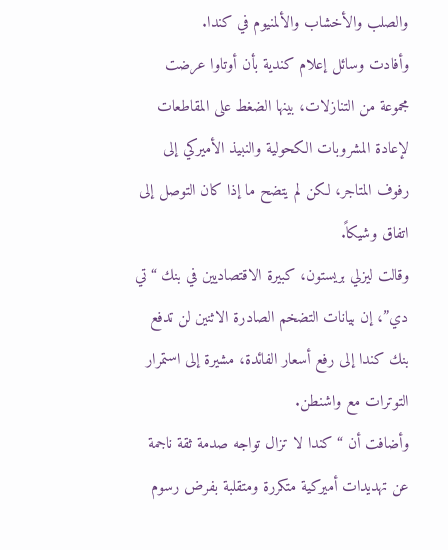والصلب والأخشاب والألمنيوم في كندا.
وأفادت وسائل إعلام كندية بأن أوتاوا عرضت مجموعة من التنازلات، بينها الضغط على المقاطعات لإعادة المشروبات الكحولية والنبيذ الأميركي إلى رفوف المتاجر، لكن لم يتضح ما إذا كان التوصل إلى اتفاق وشيكاً.
وقالت ليزلي بريستون، كبيرة الاقتصاديين في بنك “تي دي”، إن بيانات التضخم الصادرة الاثنين لن تدفع بنك كندا إلى رفع أسعار الفائدة، مشيرة إلى استمرار التوترات مع واشنطن.
وأضافت أن “كندا لا تزال تواجه صدمة ثقة ناجمة عن تهديدات أميركية متكررة ومتقلبة بفرض رسوم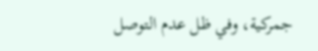جمركية، وفي ظل عدم التوصل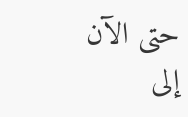حتى الآن إلى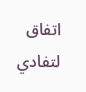اتفاق لتفادي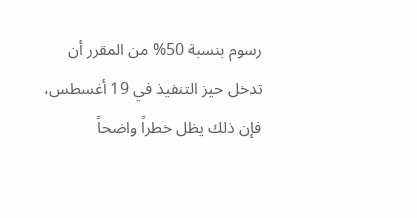رسوم بنسبة 50% من المقرر أن تدخل حيز التنفيذ في 19 أغسطس، فإن ذلك يظل خطراً واضحاً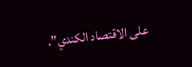على الاقتصاد الكندي”.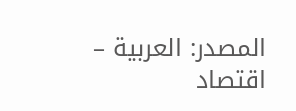المصدر: العربية – اقتصاد